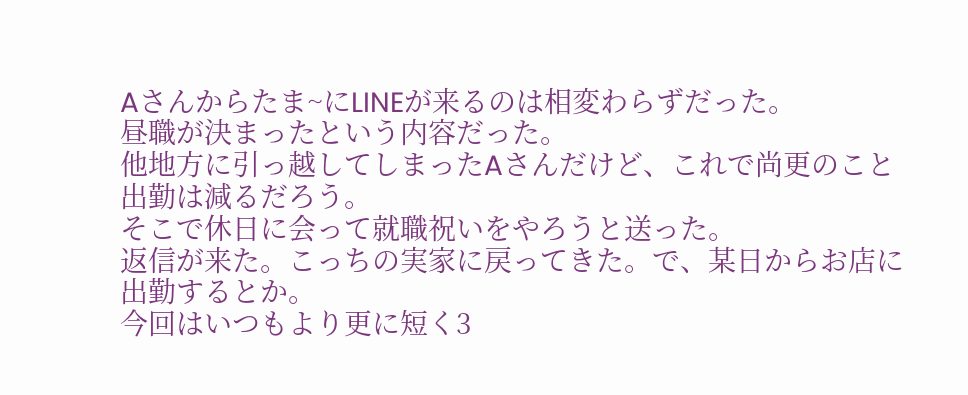Aさんからたま~にLINEが来るのは相変わらずだった。
昼職が決まったという内容だった。
他地方に引っ越してしまったAさんだけど、これで尚更のこと出勤は減るだろう。
そこで休日に会って就職祝いをやろうと送った。
返信が来た。こっちの実家に戻ってきた。で、某日からお店に出勤するとか。
今回はいつもより更に短く3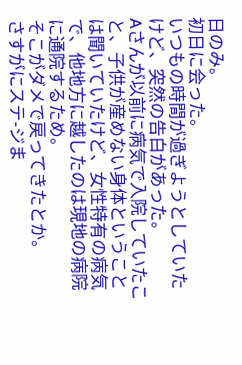日のみ。
初日に会った。
いつもの時間が過ぎようとしていたけど、突然の告白があった。
Aさんが以前に病気で入院していたこと、子供が産めない身体ということは聞いていたけど、女性特有の病気で、他地方に越したのは現地の病院に通院するため。
そこがダメで戻ってきたとか。
さすがにステ-ジま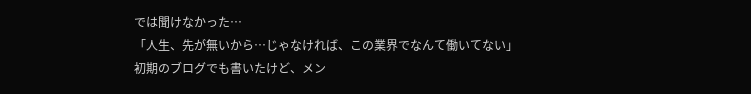では聞けなかった…
「人生、先が無いから…じゃなければ、この業界でなんて働いてない」
初期のブログでも書いたけど、メン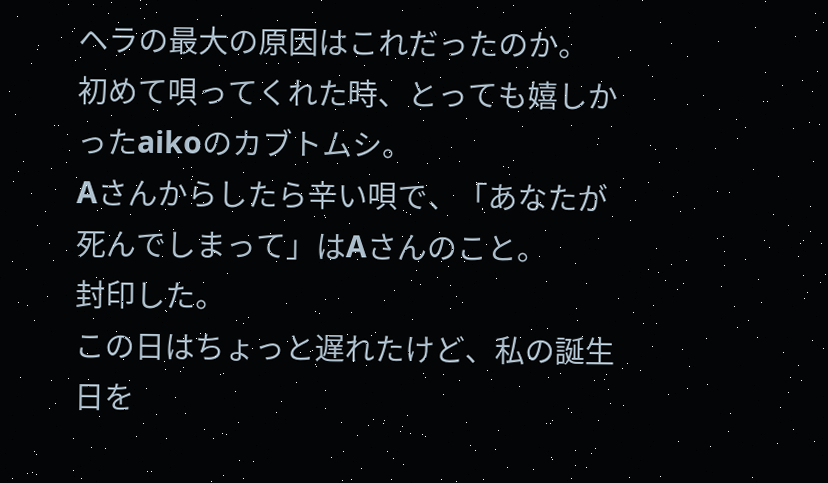ヘラの最大の原因はこれだったのか。
初めて唄ってくれた時、とっても嬉しかったaikoのカブトムシ。
Aさんからしたら辛い唄で、「あなたが死んでしまって」はAさんのこと。
封印した。
この日はちょっと遅れたけど、私の誕生日を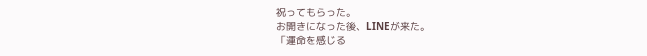祝ってもらった。
お開きになった後、LINEが来た。
「運命を感じる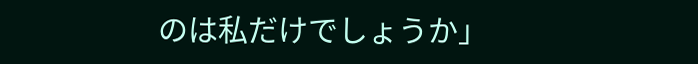のは私だけでしょうか」